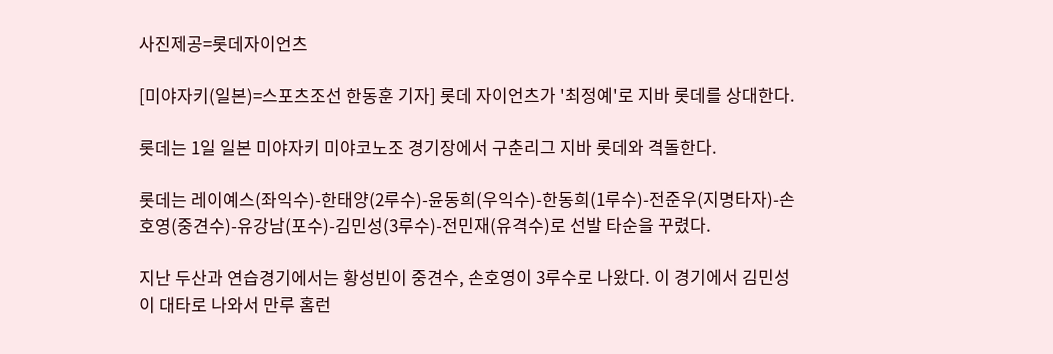사진제공=롯데자이언츠

[미야자키(일본)=스포츠조선 한동훈 기자] 롯데 자이언츠가 '최정예'로 지바 롯데를 상대한다.

롯데는 1일 일본 미야자키 미야코노조 경기장에서 구춘리그 지바 롯데와 격돌한다.

롯데는 레이예스(좌익수)-한태양(2루수)-윤동희(우익수)-한동희(1루수)-전준우(지명타자)-손호영(중견수)-유강남(포수)-김민성(3루수)-전민재(유격수)로 선발 타순을 꾸렸다.

지난 두산과 연습경기에서는 황성빈이 중견수, 손호영이 3루수로 나왔다. 이 경기에서 김민성이 대타로 나와서 만루 홈런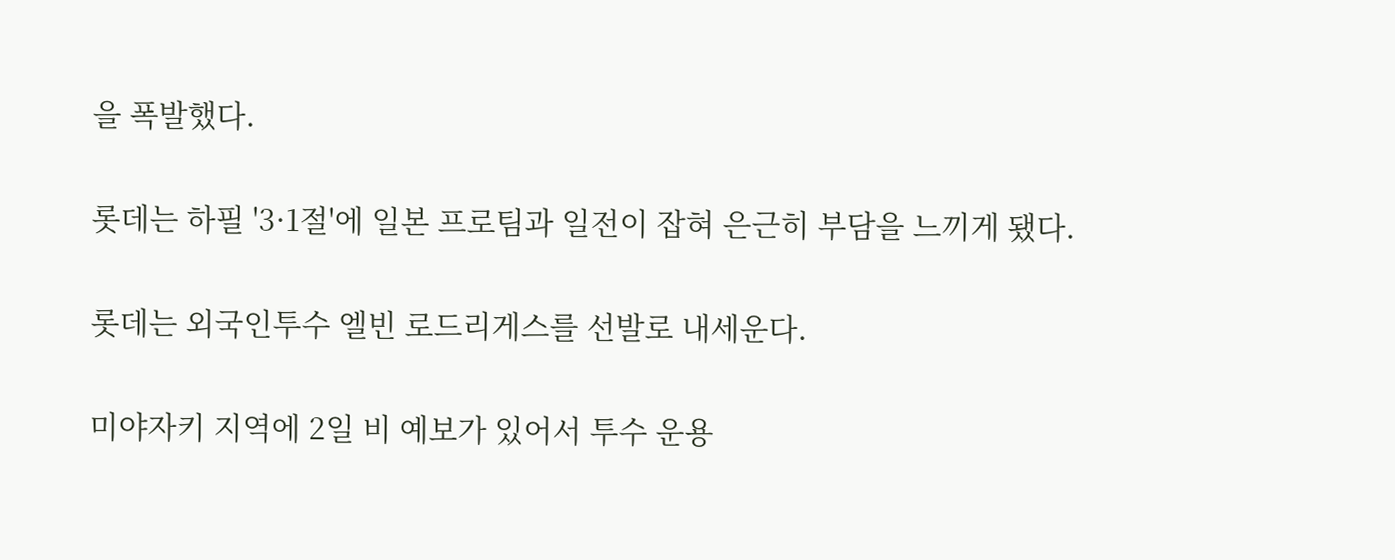을 폭발했다.

롯데는 하필 '3·1절'에 일본 프로팀과 일전이 잡혀 은근히 부담을 느끼게 됐다.

롯데는 외국인투수 엘빈 로드리게스를 선발로 내세운다.

미야자키 지역에 2일 비 예보가 있어서 투수 운용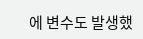에 변수도 발생했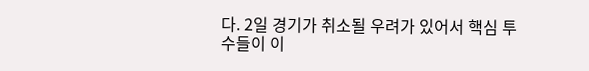다. 2일 경기가 취소될 우려가 있어서 핵심 투수들이 이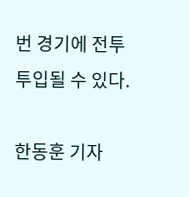번 경기에 전투 투입될 수 있다.

한동훈 기자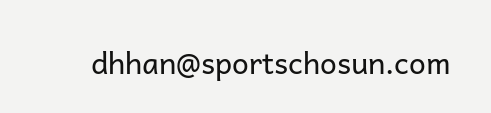dhhan@sportschosun.com